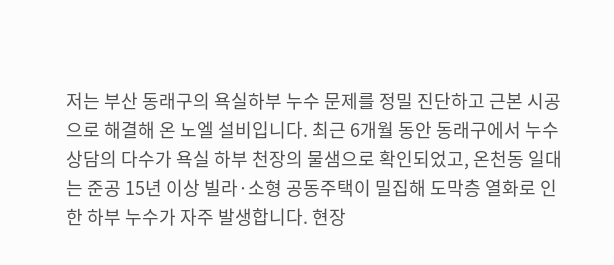저는 부산 동래구의 욕실하부 누수 문제를 정밀 진단하고 근본 시공으로 해결해 온 노엘 설비입니다. 최근 6개월 동안 동래구에서 누수 상담의 다수가 욕실 하부 천장의 물샘으로 확인되었고, 온천동 일대는 준공 15년 이상 빌라·소형 공동주택이 밀집해 도막층 열화로 인한 하부 누수가 자주 발생합니다. 현장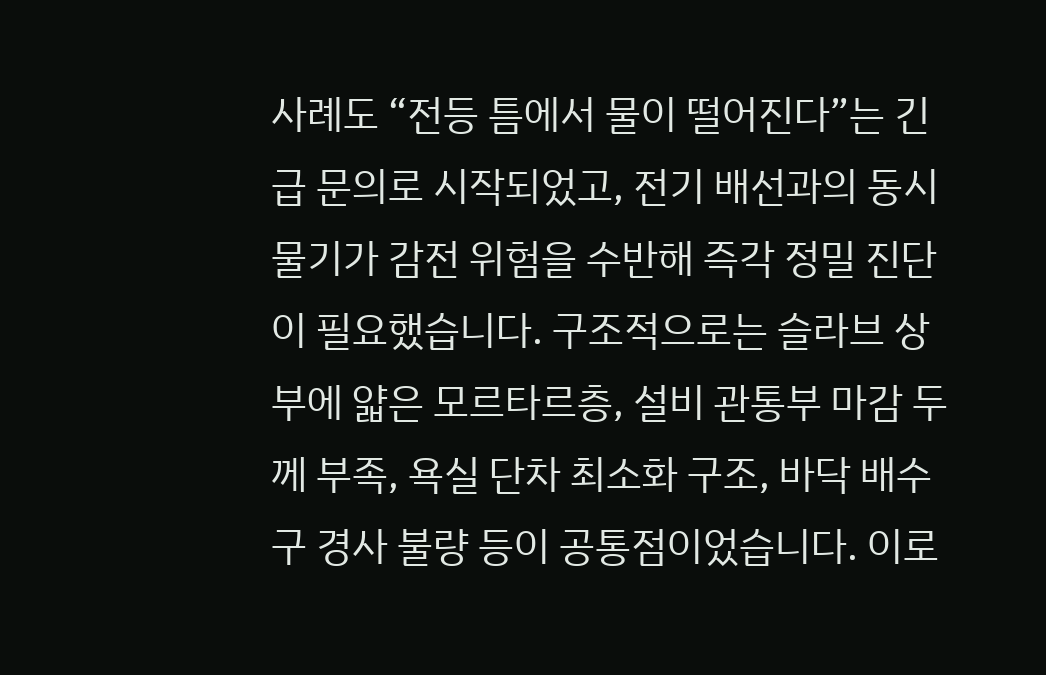사례도 “전등 틈에서 물이 떨어진다”는 긴급 문의로 시작되었고, 전기 배선과의 동시 물기가 감전 위험을 수반해 즉각 정밀 진단이 필요했습니다. 구조적으로는 슬라브 상부에 얇은 모르타르층, 설비 관통부 마감 두께 부족, 욕실 단차 최소화 구조, 바닥 배수구 경사 불량 등이 공통점이었습니다. 이로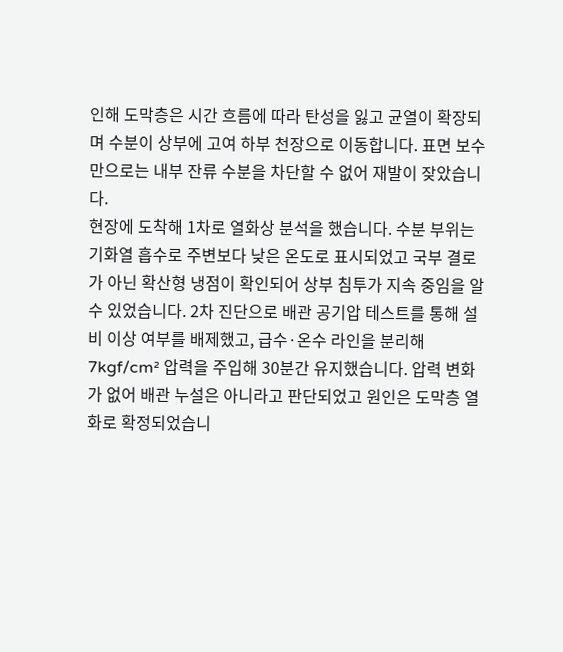인해 도막층은 시간 흐름에 따라 탄성을 잃고 균열이 확장되며 수분이 상부에 고여 하부 천장으로 이동합니다. 표면 보수만으로는 내부 잔류 수분을 차단할 수 없어 재발이 잦았습니다.
현장에 도착해 1차로 열화상 분석을 했습니다. 수분 부위는 기화열 흡수로 주변보다 낮은 온도로 표시되었고 국부 결로가 아닌 확산형 냉점이 확인되어 상부 침투가 지속 중임을 알 수 있었습니다. 2차 진단으로 배관 공기압 테스트를 통해 설비 이상 여부를 배제했고, 급수·온수 라인을 분리해 7kgf/cm² 압력을 주입해 30분간 유지했습니다. 압력 변화가 없어 배관 누설은 아니라고 판단되었고 원인은 도막층 열화로 확정되었습니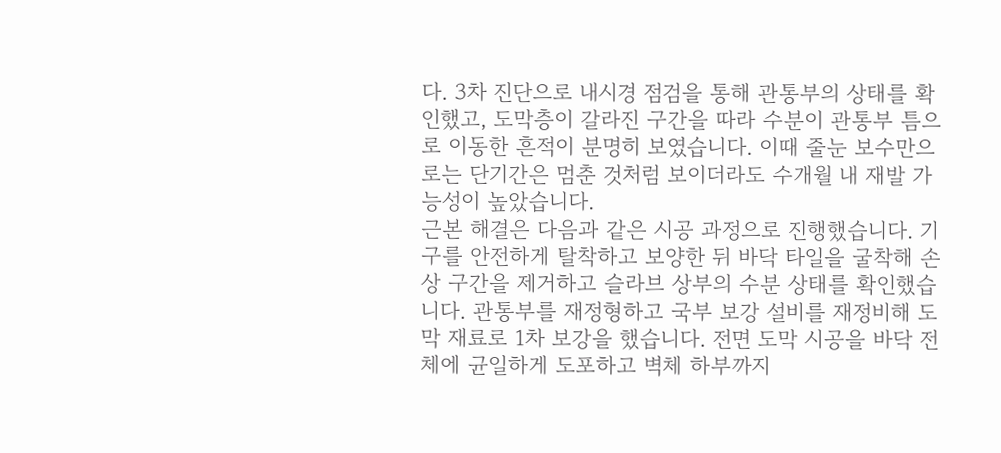다. 3차 진단으로 내시경 점검을 통해 관통부의 상태를 확인했고, 도막층이 갈라진 구간을 따라 수분이 관통부 틈으로 이동한 흔적이 분명히 보였습니다. 이때 줄눈 보수만으로는 단기간은 멈춘 것처럼 보이더라도 수개월 내 재발 가능성이 높았습니다.
근본 해결은 다음과 같은 시공 과정으로 진행했습니다. 기구를 안전하게 탈착하고 보양한 뒤 바닥 타일을 굴착해 손상 구간을 제거하고 슬라브 상부의 수분 상태를 확인했습니다. 관통부를 재정형하고 국부 보강 설비를 재정비해 도막 재료로 1차 보강을 했습니다. 전면 도막 시공을 바닥 전체에 균일하게 도포하고 벽체 하부까지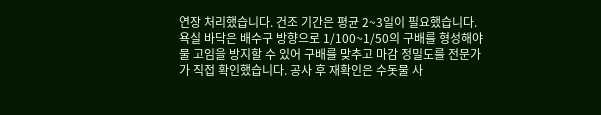연장 처리했습니다. 건조 기간은 평균 2~3일이 필요했습니다. 욕실 바닥은 배수구 방향으로 1/100~1/50의 구배를 형성해야 물 고임을 방지할 수 있어 구배를 맞추고 마감 정밀도를 전문가가 직접 확인했습니다. 공사 후 재확인은 수돗물 사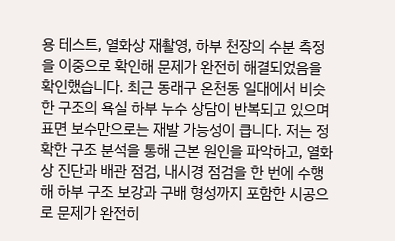용 테스트, 열화상 재촬영, 하부 천장의 수분 측정을 이중으로 확인해 문제가 완전히 해결되었음을 확인했습니다. 최근 동래구 온천동 일대에서 비슷한 구조의 욕실 하부 누수 상담이 반복되고 있으며 표면 보수만으로는 재발 가능성이 큽니다. 저는 정확한 구조 분석을 통해 근본 원인을 파악하고, 열화상 진단과 배관 점검, 내시경 점검을 한 번에 수행해 하부 구조 보강과 구배 형성까지 포함한 시공으로 문제가 완전히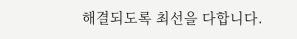해결되도록 최선을 다합니다.